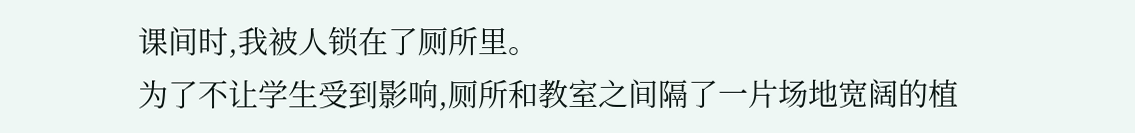课间时,我被人锁在了厕所里。
为了不让学生受到影响,厕所和教室之间隔了一片场地宽阔的植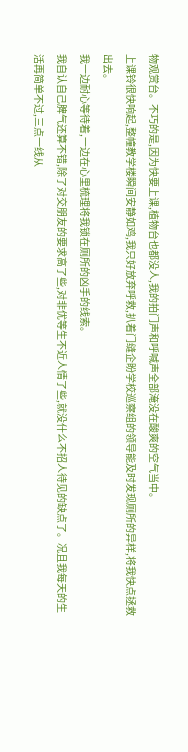物观赏台。不巧的是,因为快要上课,植物台也都没人,我的拍门声和呼喊声全部淹没在酸爽的空气当中。
上课铃很快响起,整幢教学楼瞬间安静如鸡,我只好放弃呼救,扒着门缝企盼学校巡察组的领导能及时发现厕所的异样,将我快点拯救出去。
我一边耐心等待着,一边在心里梳理将我锁在厕所的凶手的线索。
我自认自己脾气还算不错,除了对交朋友的要求高了些,对非优等生不近人情了些,就没什么不招人待见的缺点了。况且我每天的生活再简单不过,三点一线从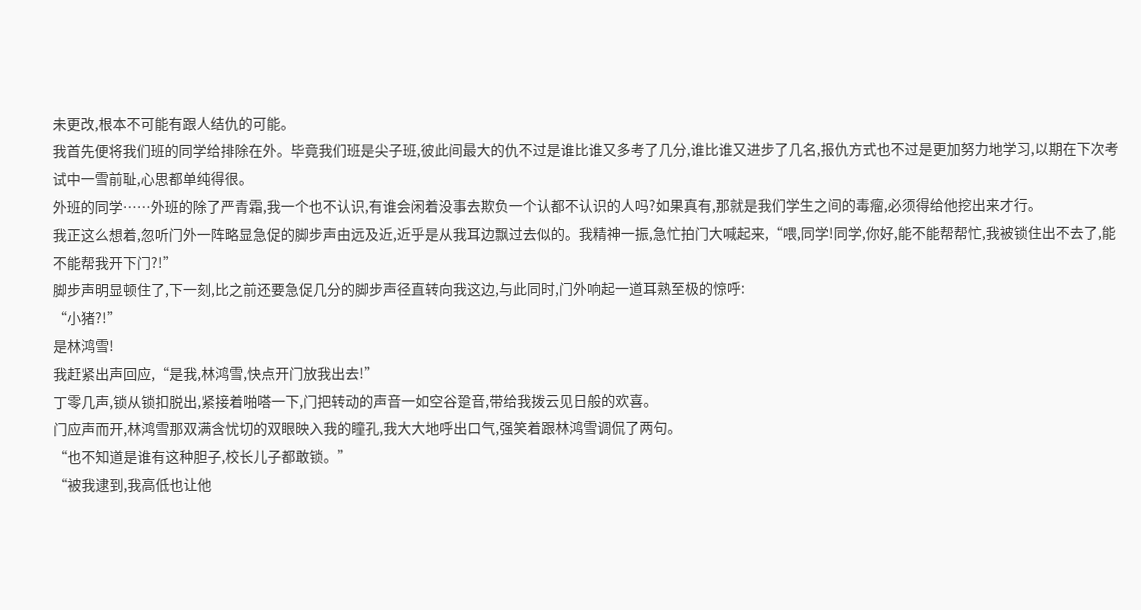未更改,根本不可能有跟人结仇的可能。
我首先便将我们班的同学给排除在外。毕竟我们班是尖子班,彼此间最大的仇不过是谁比谁又多考了几分,谁比谁又进步了几名,报仇方式也不过是更加努力地学习,以期在下次考试中一雪前耻,心思都单纯得很。
外班的同学……外班的除了严青霜,我一个也不认识,有谁会闲着没事去欺负一个认都不认识的人吗?如果真有,那就是我们学生之间的毒瘤,必须得给他挖出来才行。
我正这么想着,忽听门外一阵略显急促的脚步声由远及近,近乎是从我耳边飘过去似的。我精神一振,急忙拍门大喊起来,“喂,同学!同学,你好,能不能帮帮忙,我被锁住出不去了,能不能帮我开下门?!”
脚步声明显顿住了,下一刻,比之前还要急促几分的脚步声径直转向我这边,与此同时,门外响起一道耳熟至极的惊呼:
“小猪?!”
是林鸿雪!
我赶紧出声回应,“是我,林鸿雪,快点开门放我出去!”
丁零几声,锁从锁扣脱出,紧接着啪嗒一下,门把转动的声音一如空谷跫音,带给我拨云见日般的欢喜。
门应声而开,林鸿雪那双满含忧切的双眼映入我的瞳孔,我大大地呼出口气,强笑着跟林鸿雪调侃了两句。
“也不知道是谁有这种胆子,校长儿子都敢锁。”
“被我逮到,我高低也让他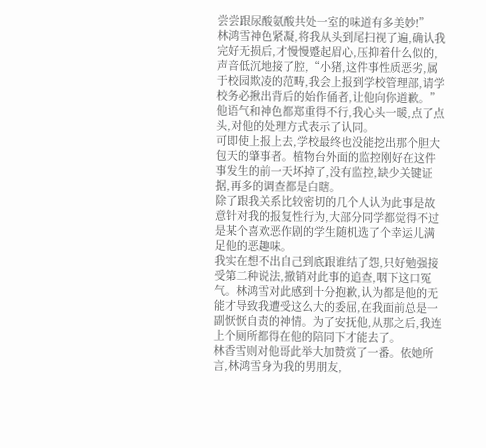尝尝跟尿酸氨酸共处一室的味道有多美妙!”
林鸿雪神色紧凝,将我从头到尾扫视了遍,确认我完好无损后,才慢慢蹙起眉心,压抑着什么似的,声音低沉地接了腔,“小猪,这件事性质恶劣,属于校园欺凌的范畴,我会上报到学校管理部,请学校务必揪出背后的始作俑者,让他向你道歉。”
他语气和神色都郑重得不行,我心头一暖,点了点头,对他的处理方式表示了认同。
可即使上报上去,学校最终也没能挖出那个胆大包天的肇事者。植物台外面的监控刚好在这件事发生的前一天坏掉了,没有监控,缺少关键证据,再多的调查都是白瞎。
除了跟我关系比较密切的几个人认为此事是故意针对我的报复性行为,大部分同学都觉得不过是某个喜欢恶作剧的学生随机选了个幸运儿满足他的恶趣味。
我实在想不出自己到底跟谁结了怨,只好勉强接受第二种说法,撤销对此事的追查,咽下这口冤气。林鸿雪对此感到十分抱歉,认为都是他的无能才导致我遭受这么大的委屈,在我面前总是一副恹恹自责的神情。为了安抚他,从那之后,我连上个厕所都得在他的陪同下才能去了。
林香雪则对他哥此举大加赞赏了一番。依她所言,林鸿雪身为我的男朋友,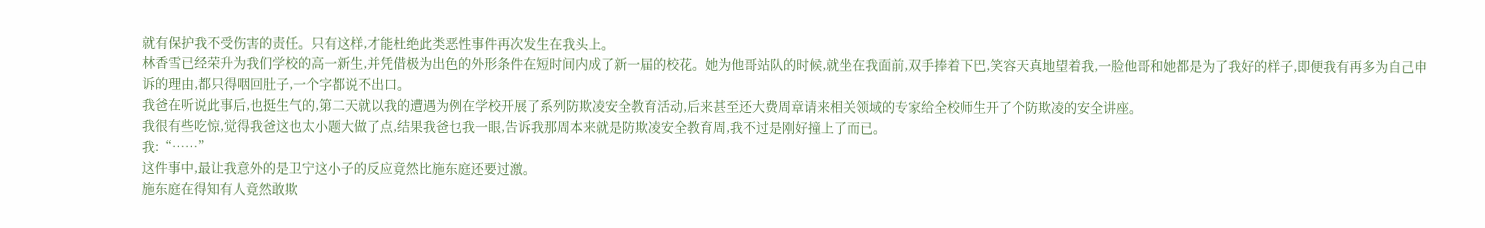就有保护我不受伤害的责任。只有这样,才能杜绝此类恶性事件再次发生在我头上。
林香雪已经荣升为我们学校的高一新生,并凭借极为出色的外形条件在短时间内成了新一届的校花。她为他哥站队的时候,就坐在我面前,双手捧着下巴,笑容天真地望着我,一脸他哥和她都是为了我好的样子,即便我有再多为自己申诉的理由,都只得咽回肚子,一个字都说不出口。
我爸在听说此事后,也挺生气的,第二天就以我的遭遇为例在学校开展了系列防欺凌安全教育活动,后来甚至还大费周章请来相关领域的专家给全校师生开了个防欺凌的安全讲座。
我很有些吃惊,觉得我爸这也太小题大做了点,结果我爸乜我一眼,告诉我那周本来就是防欺凌安全教育周,我不过是刚好撞上了而已。
我:“……”
这件事中,最让我意外的是卫宁这小子的反应竟然比施东庭还要过激。
施东庭在得知有人竟然敢欺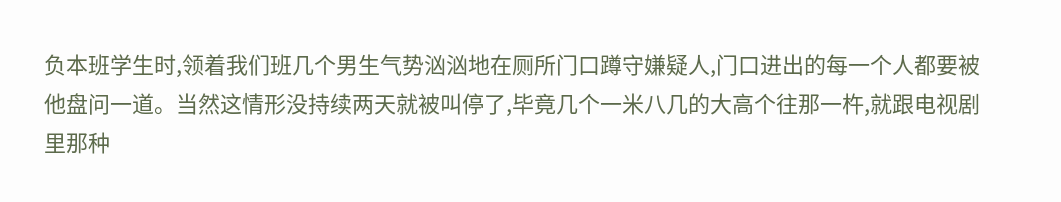负本班学生时,领着我们班几个男生气势汹汹地在厕所门口蹲守嫌疑人,门口进出的每一个人都要被他盘问一道。当然这情形没持续两天就被叫停了,毕竟几个一米八几的大高个往那一杵,就跟电视剧里那种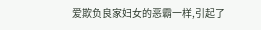爱欺负良家妇女的恶霸一样,引起了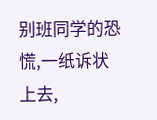别班同学的恐慌,一纸诉状上去,